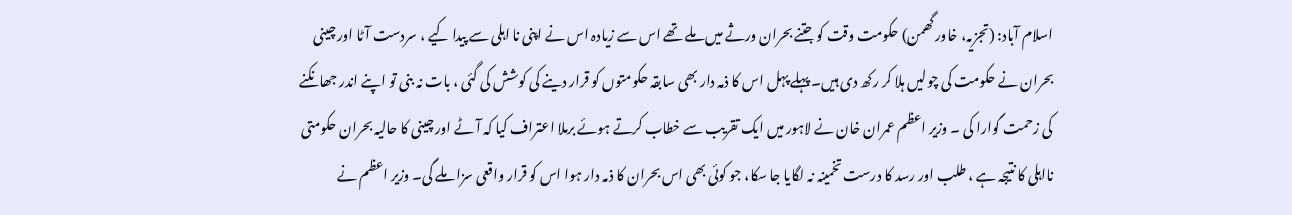اسلام آباد: (تجزیہ، خاور گھمن) حکومت وقت کو جتنے بحران ورثے میں ملے تھے اس سے زیادہ اس نے اپنی نا اہلی سے پیدا کیے ، سردست آٹا اور چینی بحران نے حکومت کی چولیں ہلا کر رکھ دی ہیں۔ پہلے پہل اس کا ذمہ دار بھی سابقہ حکومتوں کو قرار دینے کی کوشش کی گئی ، بات نہ بنی تو اپنے اندر جھانکنے کی زحمت گوارا کی ۔ وزیر اعظم عمران خان نے لاہور میں ایک تقریب سے خطاب کرتے ہوئے برملا اعتراف کیا کہ آٹے اور چینی کا حالیہ بحران حکومتی نااہلی کا نتیجہ ہے ، طلب اور رسد کا درست تخمینہ نہ لگایا جا سکا، جو کوئی بھی اس بحران کا ذمہ دار ہوا اس کو قرار واقعی سزا ملے گی۔ وزیر اعظم نے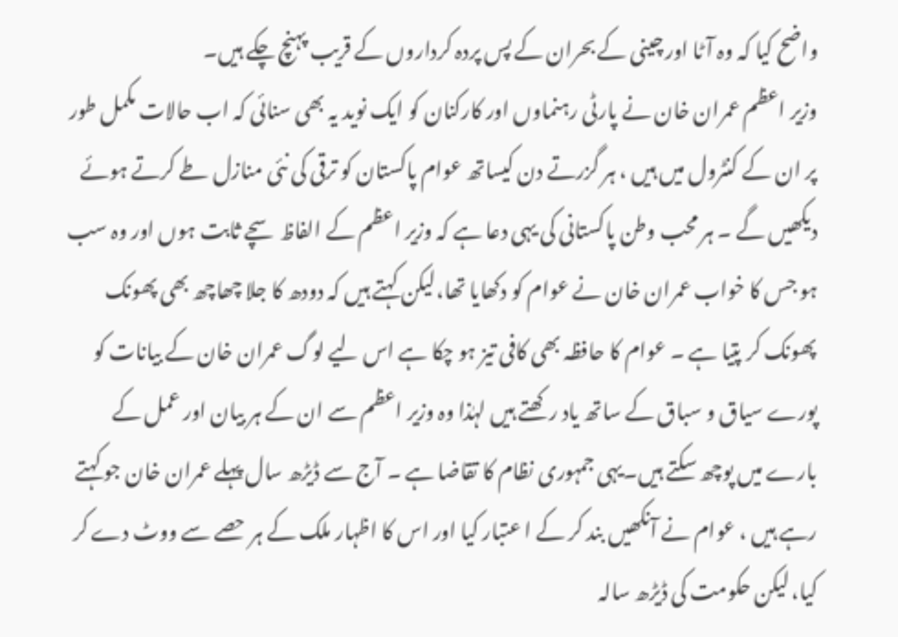واضح کیا کہ وہ آٹا اور چینی کے بحران کے پس پردہ کرداروں کے قریب پہنچ چکے ہیں۔
وزیر اعظم عمران خان نے پارٹی رہنماوں اور کارکنان کو ایک نوید یہ بھی سنائی کہ اب حالات مکمل طور پر ان کے کنٹرول میں ہیں ، ہر گزرتے دن کیساتھ عوام پاکستان کو ترقی کی نئی منازل طے کرتے ہوئے دیکھیں گے ۔ ہر محب وطن پاکستانی کی یہی دعا ہے کہ وزیر اعظم کے الفاظ سچے ثابت ہوں اور وہ سب ہو جس کا خواب عمران خان نے عوام کو دکھایا تھا،لیکن کہتے ہیں کہ دودھ کا جلا چھاچھ بھی پھونک پھونک کر پتیا ہے ۔ عوام کا حافظہ بھی کافی تیز ہو چکا ہے اس لیے لوگ عمران خان کے بیانات کو پورے سیاق و سباق کے ساتھ یاد رکھتے ہیں لہٰذا وہ وزیر اعظم سے ان کے ہر بیان اور عمل کے بارے میں پوچھ سکتے ہیں۔یہی جمہوری نظام کا تقاضا ہے ۔ آج سے ڈیڑھ سال پہلے عمران خان جو کہتے رہے ہیں ، عوام نے آنکھیں بند کر کے ا عتبار کیا اور اس کا اظہار ملک کے ہر حصے سے ووٹ دے کر کیا، لیکن حکومت کی ڈیڑھ سالہ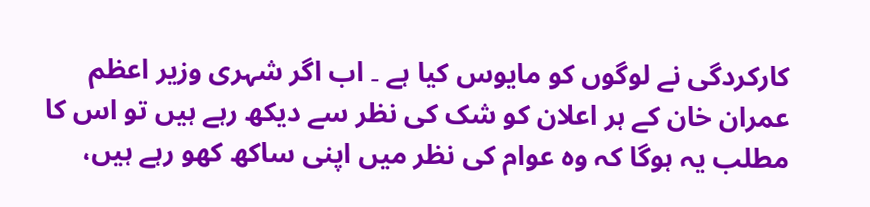کارکردگی نے لوگوں کو مایوس کیا ہے ۔ اب اگر شہری وزیر اعظم عمران خان کے ہر اعلان کو شک کی نظر سے دیکھ رہے ہیں تو اس کا مطلب یہ ہوگا کہ وہ عوام کی نظر میں اپنی ساکھ کھو رہے ہیں،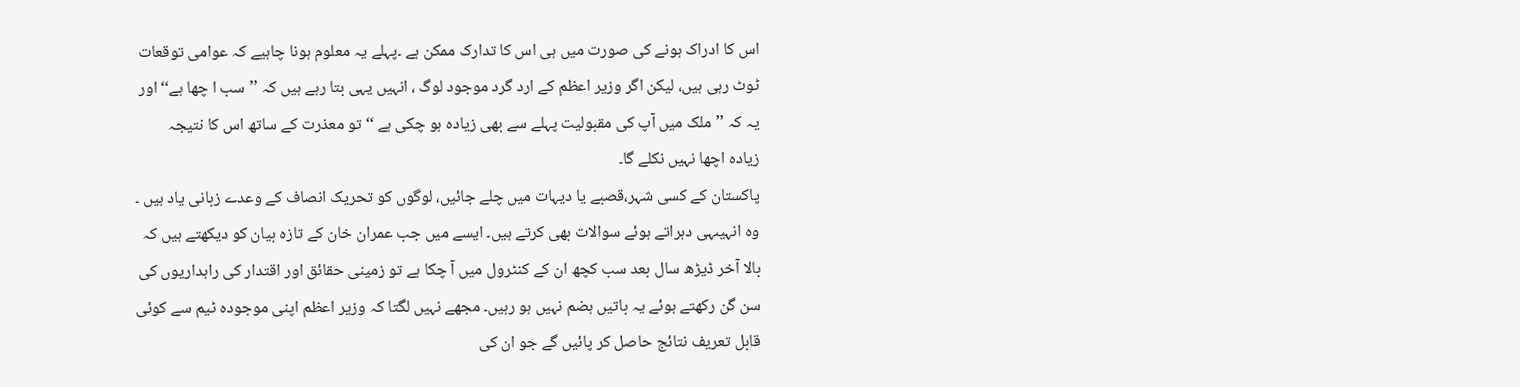اس کا ادراک ہونے کی صورت میں ہی اس کا تدارک ممکن ہے ۔پہلے یہ معلوم ہونا چاہیے کہ عوامی توقعات ٹوٹ رہی ہیں، لیکن اگر وزیر اعظم کے ارد گرد موجود لوگ ، انہیں یہی بتا رہے ہیں کہ ’’سب ا چھا ہے‘‘ اور یہ کہ ’’ ملک میں آپ کی مقبولیت پہلے سے بھی زیادہ ہو چکی ہے ‘‘تو معذرت کے ساتھ اس کا نتیجہ زیادہ اچھا نہیں نکلے گا۔
پاکستان کے کسی شہر،قصبے یا دیہات میں چلے جائیں، لوگوں کو تحریک انصاف کے وعدے زبانی یاد ہیں ۔ وہ انہیںہی دہراتے ہوئے سوالات بھی کرتے ہیں۔ ایسے میں جب عمران خان کے تازہ بیان کو دیکھتے ہیں کہ بالا آخر ڈیڑھ سال بعد سب کچھ ان کے کنٹرول میں آ چکا ہے تو زمینی حقائق اور اقتدار کی راہداریوں کی سن گن رکھتے ہوئے یہ باتیں ہضم نہیں ہو رہیں۔ مجھے نہیں لگتا کہ وزیر اعظم اپنی موجودہ ٹیم سے کوئی قابل تعریف نتائج حاصل کر پائیں گے جو ان کی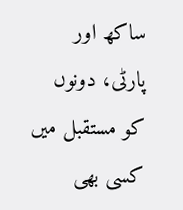ساکھ اور پارٹی، دونوں کو مستقبل میں کسی بھی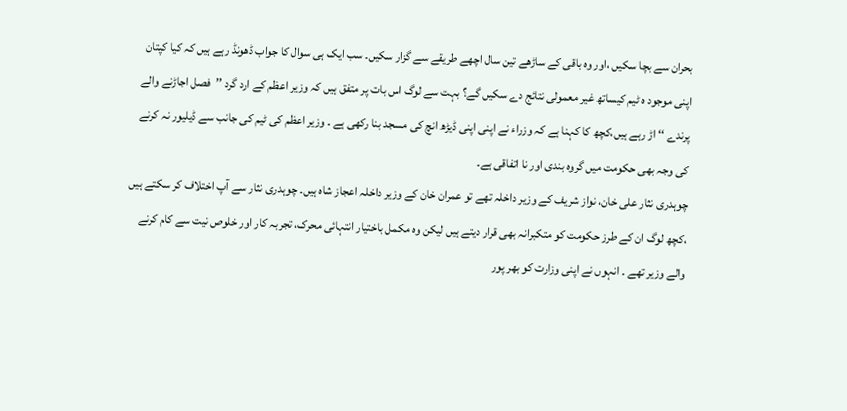بحران سے بچا سکیں ،اور وہ باقی کے ساڑھے تین سال اچھے طریقے سے گزار سکیں۔ سب ایک ہی سوال کا جواب ڈھونڈ رہے ہیں کہ کیا کپتان اپنی موجود ہ ٹیم کیساتھ غیر معمولی نتائج دے سکیں گے؟ بہت سے لوگ اس بات پر متفق ہیں کہ وزیر اعظم کے ارد گرد ’’فصل اجاڑنے والے پرندے ‘‘ اڑ رہے ہیں،کچھ کا کہنا ہے کہ وزراء نے اپنی اپنی ڈیڑھ انچ کی مسجد بنا رکھی ہے ۔ وزیر اعظم کی ٹیم کی جانب سے ڈیلیور نہ کرنے کی وجہ بھی حکومت میں گروہ بندی اور نا اتفاقی ہے۔
چوہدری نثار علی خان، نواز شریف کے وزیر داخلہ تھے تو عمران خان کے وزیر داخلہ اعجاز شاہ ہیں۔ چوہدری نثار سے آپ اختلاف کر سکتے ہیں ،کچھ لوگ ان کے طرز حکومت کو متکبرانہ بھی قرار دیتے ہیں لیکن وہ مکمل باختیار انتہائی محرک، تجربہ کار اور خلوص نیت سے کام کرنے والے وزیر تھے ۔ انہوں نے اپنی وزارت کو بھر پور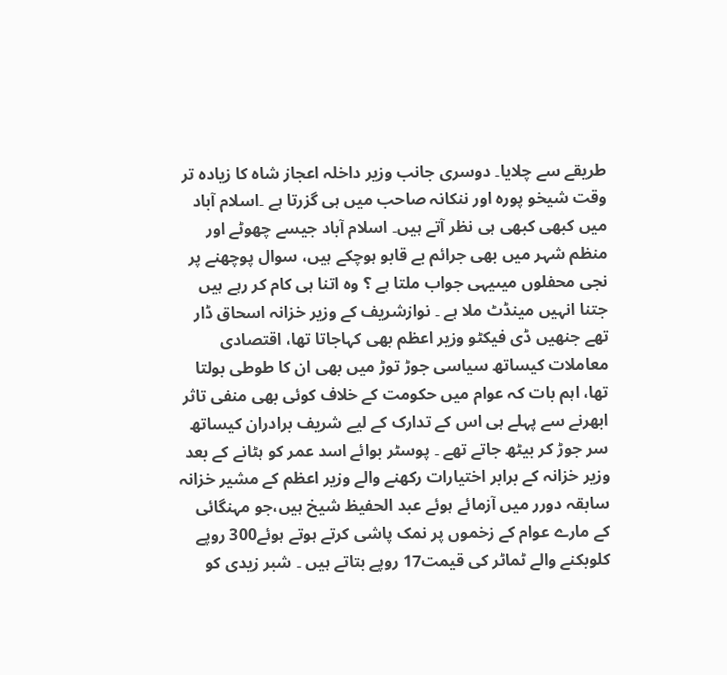طریقے سے چلایا۔ دوسری جانب وزیر داخلہ اعجاز شاہ کا زیادہ تر وقت شیخو پورہ اور ننکانہ صاحب میں ہی گزرتا ہے ۔اسلام آباد میں کبھی کبھی ہی نظر آتے ہیں۔ اسلام آباد جیسے چھوٹے اور منظم شہر میں بھی جرائم بے قابو ہوچکے ہیں، سوال پوچھنے پر نجی محفلوں میںیہی جواب ملتا ہے ؟ وہ اتنا ہی کام کر رہے ہیں جتنا انہیں مینڈٹ ملا ہے ۔ نوازشریف کے وزیر خزانہ اسحاق ڈار تھے جنھیں ڈی فیکٹو وزیر اعظم بھی کہاجاتا تھا، اقتصادی معاملات کیساتھ سیاسی جوڑ توڑ میں بھی ان کا طوطی بولتا تھا، اہم بات کہ عوام میں حکومت کے خلاف کوئی بھی منفی تاثر ابھرنے سے پہلے ہی اس کے تدارک کے لیے شریف برادران کیساتھ سر جوڑ کر بیٹھ جاتے تھے ۔ پوسٹر بوائے اسد عمر کو ہٹانے کے بعد وزیر خزانہ کے برابر اختیارات رکھنے والے وزیر اعظم کے مشیر خزانہ سابقہ دورر میں آزمائے ہوئے عبد الحفیظ شیخ ہیں،جو مہنگائی کے مارے عوام کے زخموں پر نمک پاشی کرتے ہوتے ہوئے300 روپے کلوبکنے والے ٹماٹر کی قیمت17 روپے بتاتے ہیں ۔ شبر زیدی کو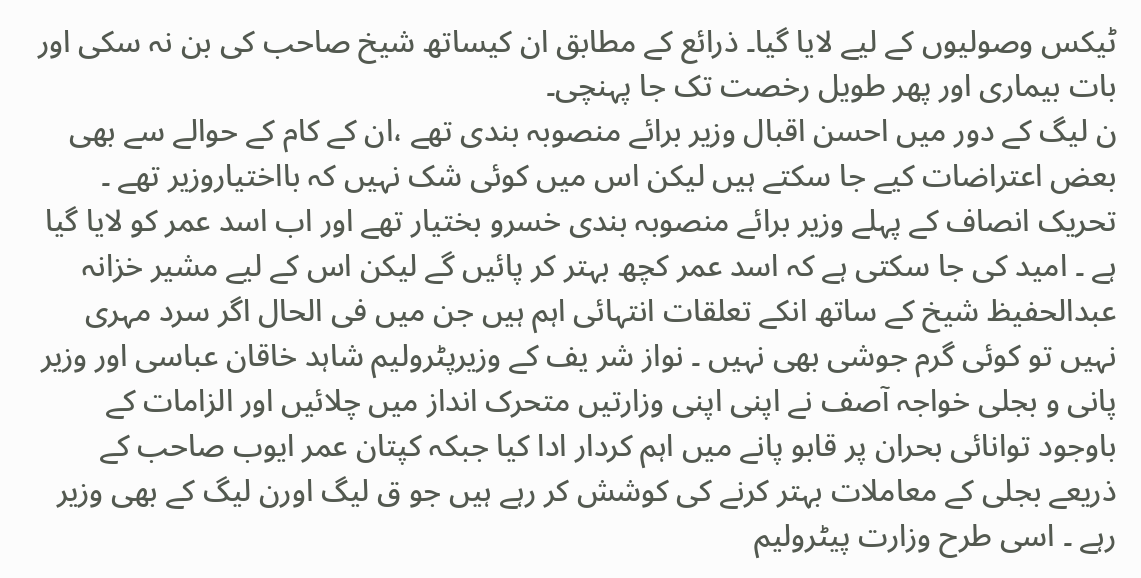ٹیکس وصولیوں کے لیے لایا گیا۔ ذرائع کے مطابق ان کیساتھ شیخ صاحب کی بن نہ سکی اور بات بیماری اور پھر طویل رخصت تک جا پہنچی۔
ن لیگ کے دور میں احسن اقبال وزیر برائے منصوبہ بندی تھے ،ان کے کام کے حوالے سے بھی بعض اعتراضات کیے جا سکتے ہیں لیکن اس میں کوئی شک نہیں کہ بااختیاروزیر تھے ۔ تحریک انصاف کے پہلے وزیر برائے منصوبہ بندی خسرو بختیار تھے اور اب اسد عمر کو لایا گیا ہے ۔ امید کی جا سکتی ہے کہ اسد عمر کچھ بہتر کر پائیں گے لیکن اس کے لیے مشیر خزانہ عبدالحفیظ شیخ کے ساتھ انکے تعلقات انتہائی اہم ہیں جن میں فی الحال اگر سرد مہری نہیں تو کوئی گرم جوشی بھی نہیں ۔ نواز شر یف کے وزیرپٹرولیم شاہد خاقان عباسی اور وزیر پانی و بجلی خواجہ آصف نے اپنی اپنی وزارتیں متحرک انداز میں چلائیں اور الزامات کے باوجود توانائی بحران پر قابو پانے میں اہم کردار ادا کیا جبکہ کپتان عمر ایوب صاحب کے ذریعے بجلی کے معاملات بہتر کرنے کی کوشش کر رہے ہیں جو ق لیگ اورن لیگ کے بھی وزیر رہے ۔ اسی طرح وزارت پیٹرولیم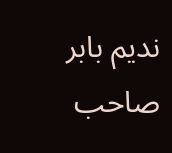ندیم بابر صاحب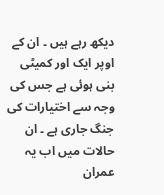دیکھ رہے ہیں ۔ ان کے اوپر ایک اور کمیٹی بنی ہوئی ہے جس کی وجہ سے اختیارات کی جنگ جاری ہے ۔ ان حالات میں اب یہ عمران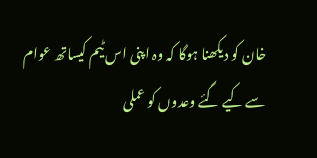خان کو دیکھنا ہوگا کہ وہ اپنی اس ٹیم کیساتھ عوام سے کیے گئے وعدوں کو عملی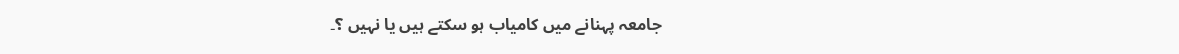جامعہ پہنانے میں کامیاب ہو سکتے ہیں یا نہیں ؟۔